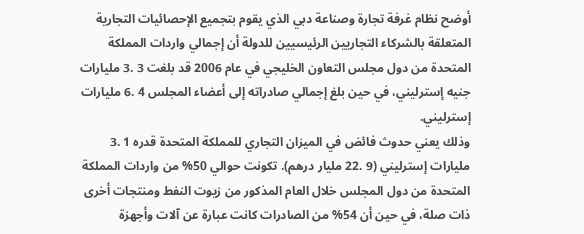أوضح نظام غرفة تجارة وصناعة دبي الذي يقوم بتجميع الإحصائيات التجارية المتعلقة بالشركاء التجاريين الرئيسيين للدولة أن إجمالي واردات المملكة المتحدة من دول مجلس التعاون الخليجي في عام 2006 قد بلغت 3 .3 مليارات جنيه إسترليني، في حين بلغ إجمالي صادراته إلى أعضاء المجلس 4 .6 مليارات إسترليني.
وذلك يعني حدوث فائض في الميزان التجاري للمملكة المتحدة قدره 1 .3 مليارات إسترليني (9 .22 مليار درهم). تكونت حوالي 50% من واردات المملكة المتحدة من دول المجلس خلال العام المذكور من زيوت النفط ومنتجات أخرى ذات صلة، في حين أن 54% من الصادرات كانت عبارة عن آلات وأجهزة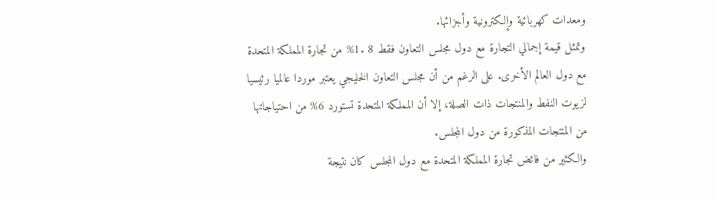ومعدات كهربائية وإلكترونية وأجزائها.
وتمثل قيمة إجمالي التجارة مع دول مجلس التعاون فقط 8 .1% من تجارة المملكة المتحدة مع دول العالم الأخرى. على الرغم من أن مجلس التعاون الخليجي يعتبر موردا عالميا رئيسيا لزيوت النفط والمنتجات ذات الصلة، إلا أن المملكة المتحدة تستورد 6% من احتياجاتها من المنتجات المذكورة من دول المجلس.
والكثير من فائض تجارة المملكة المتحدة مع دول المجلس كان نتيجة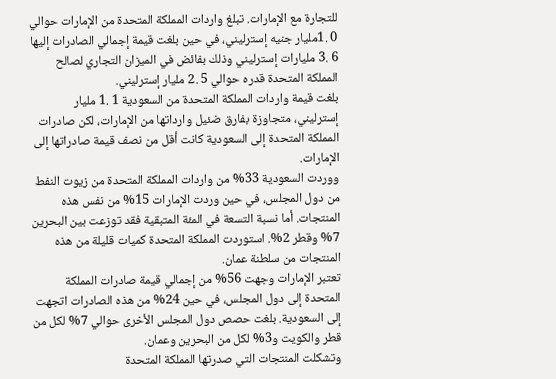للتجارة مع الإمارات. تبلغ واردات المملكة المتحدة من الإمارات حوالي 0 .1مليار جنيه إسترليني، في حين بلغت قيمة إجمالي الصادرات إليها 6 .3 مليارات إسترليني وذلك بفائض في الميزان التجاري لصالح المملكة المتحدة قدره حوالي 5 .2 مليار إسترليني.
بلغت قيمة واردات المملكة المتحدة من السعودية 1 .1 مليار إسترليني، متجاوزة بفارق ضئيل وارداتها من الإمارات، لكن صادرات المملكة المتحدة إلى السعودية كانت أقل من نصف قيمة صادراتها إلى الإمارات.
ووردت السعودية 33% من واردات المملكة المتحدة من زيوت النفط من دول المجلس، في حين وردت الإمارات 15% من نفس هذه المنتجات. أما نسبة التسعة في المئة المتبقية فقد توزعت بين البحرين 7% وقطر 2%. استوردت المملكة المتحدة كميات قليلة من هذه المنتجات من سلطنة عمان.
تعتبر الإمارات وجهت 56% من إجمالي قيمة صادرات المملكة المتحدة إلى دول المجلس، في حين 24% من هذه الصادرات اتجهت إلى السعودية. بلغت حصص دول المجلس الأخرى حوالي 7% لكل من قطر والكويت و3% لكل من البحرين وعمان.
وتشكلت المنتجات التي صدرتها المملكة المتحدة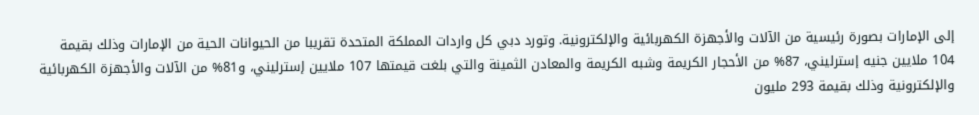إلى الإمارات بصورة رئيسية من الآلات والأجهزة الكهربائية والإلكترونية. وتورد دبي كل واردات المملكة المتحدة تقريبا من الحيوانات الحية من الإمارات وذلك بقيمة 104 ملايين جنيه إسترليني، 87% من الأحجار الكريمة وشبه الكريمة والمعادن الثمينة والتي بلغت قيمتها 107 ملايين إسترليني، و81% من الآلات والأجهزة الكهربائية والإلكترونية وذلك بقيمة 293 مليون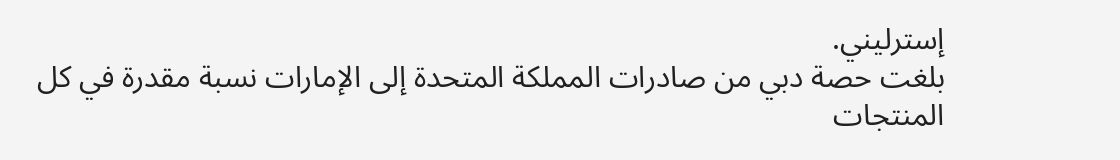إسترليني.
بلغت حصة دبي من صادرات المملكة المتحدة إلى الإمارات نسبة مقدرة في كل المنتجات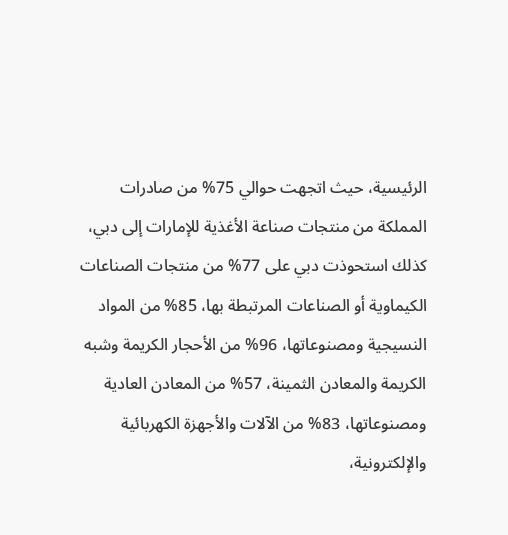الرئيسية، حيث اتجهت حوالي 75% من صادرات المملكة من منتجات صناعة الأغذية للإمارات إلى دبي، كذلك استحوذت دبي على 77% من منتجات الصناعات الكيماوية أو الصناعات المرتبطة بها، 85% من المواد النسيجية ومصنوعاتها، 96% من الأحجار الكريمة وشبه الكريمة والمعادن الثمينة، 57% من المعادن العادية ومصنوعاتها، 83% من الآلات والأجهزة الكهربائية والإلكترونية،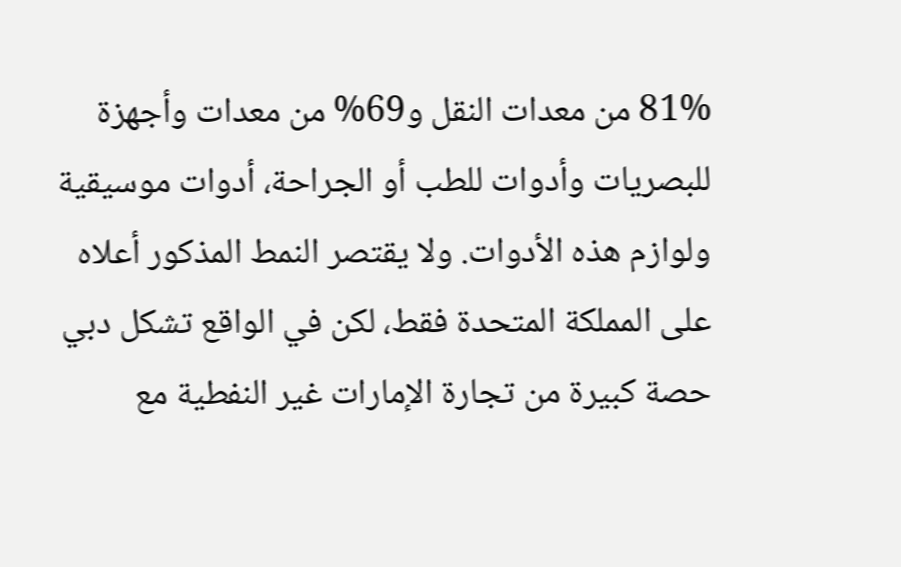81% من معدات النقل و69% من معدات وأجهزة للبصريات وأدوات للطب أو الجراحة، أدوات موسيقية ولوازم هذه الأدوات. ولا يقتصر النمط المذكور أعلاه على المملكة المتحدة فقط، لكن في الواقع تشكل دبي حصة كبيرة من تجارة الإمارات غير النفطية مع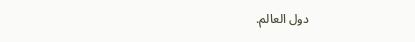دول العالم.